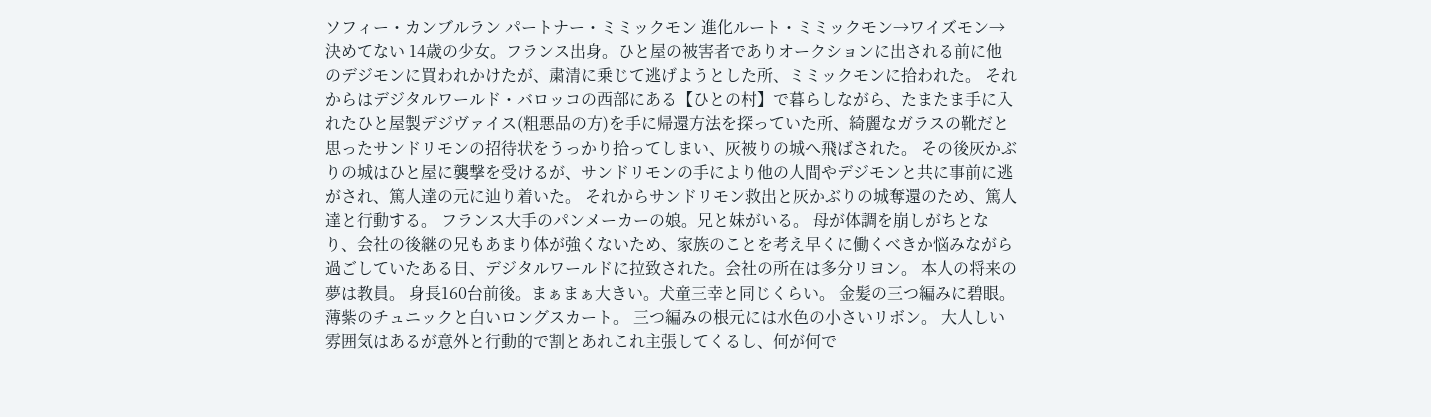ソフィー・カンブルラン パートナー・ミミックモン 進化ルート・ミミックモン→ワイズモン→決めてない 14歳の少女。フランス出身。ひと屋の被害者でありオークションに出される前に他のデジモンに買われかけたが、粛清に乗じて逃げようとした所、ミミックモンに拾われた。 それからはデジタルワールド・バロッコの西部にある【ひとの村】で暮らしながら、たまたま手に入れたひと屋製デジヴァイス(粗悪品の方)を手に帰還方法を探っていた所、綺麗なガラスの靴だと思ったサンドリモンの招待状をうっかり拾ってしまい、灰被りの城へ飛ばされた。 その後灰かぶりの城はひと屋に襲撃を受けるが、サンドリモンの手により他の人間やデジモンと共に事前に逃がされ、篤人達の元に辿り着いた。 それからサンドリモン救出と灰かぶりの城奪還のため、篤人達と行動する。 フランス大手のパンメーカーの娘。兄と妹がいる。 母が体調を崩しがちとなり、会社の後継の兄もあまり体が強くないため、家族のことを考え早くに働くべきか悩みながら過ごしていたある日、デジタルワールドに拉致された。会社の所在は多分リヨン。 本人の将来の夢は教員。 身長160台前後。まぁまぁ大きい。犬童三幸と同じくらい。 金髪の三つ編みに碧眼。薄紫のチュニックと白いロングスカート。 三つ編みの根元には水色の小さいリボン。 大人しい雰囲気はあるが意外と行動的で割とあれこれ主張してくるし、何が何で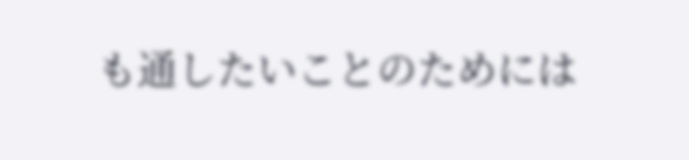も通したいことのためには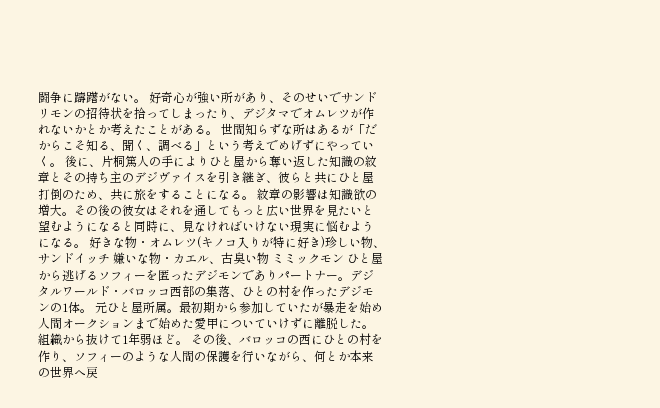闘争に躊躇がない。 好奇心が強い所があり、そのせいでサンドリモンの招待状を拾ってしまったり、デジタマでオムレツが作れないかとか考えたことがある。 世間知らずな所はあるが「だからこそ知る、聞く、調べる」という考えでめげずにやっていく。 後に、片桐篤人の手によりひと屋から奪い返した知識の紋章とその持ち主のデジヴァイスを引き継ぎ、彼らと共にひと屋打倒のため、共に旅をすることになる。 紋章の影響は知識欲の増大。その後の彼女はそれを通してもっと広い世界を見たいと望むようになると同時に、見なければいけない現実に悩むようになる。 好きな物・オムレツ(キノコ入りが特に好き)珍しい物、サンドイッチ 嫌いな物・カエル、古臭い物 ミミックモン ひと屋から逃げるソフィーを匿ったデジモンでありパートナー。デジタルワールド・バロッコ西部の集落、ひとの村を作ったデジモンの1体。 元ひと屋所属。最初期から参加していたが暴走を始め人間オークションまで始めた愛甲についていけずに離脱した。組織から抜けて1年弱ほど。 その後、バロッコの西にひとの村を作り、ソフィーのような人間の保護を行いながら、何とか本来の世界へ戻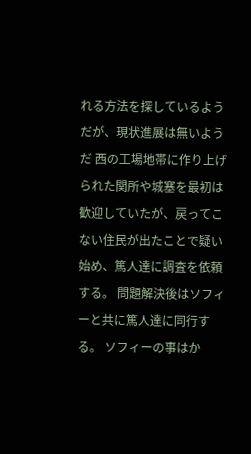れる方法を探しているようだが、現状進展は無いようだ 西の工場地帯に作り上げられた関所や城塞を最初は歓迎していたが、戻ってこない住民が出たことで疑い始め、篤人達に調査を依頼する。 問題解決後はソフィーと共に篤人達に同行する。 ソフィーの事はか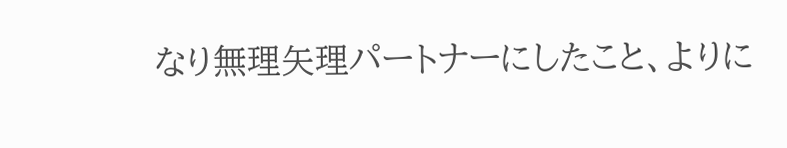なり無理矢理パートナーにしたこと、よりに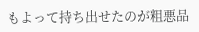もよって持ち出せたのが粗悪品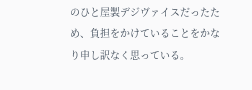のひと屋製デジヴァイスだったため、負担をかけていることをかなり申し訳なく思っている。